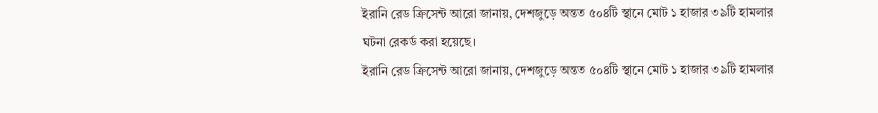ইরানি রেড ক্রিসেন্ট আরো জানায়, দেশজুড়ে অন্তত ৫০৪টি স্থানে মোট ১ হাজার ৩৯টি হামলার ঘটনা রেকর্ড করা হয়েছে।
ইরানি রেড ক্রিসেন্ট আরো জানায়, দেশজুড়ে অন্তত ৫০৪টি স্থানে মোট ১ হাজার ৩৯টি হামলার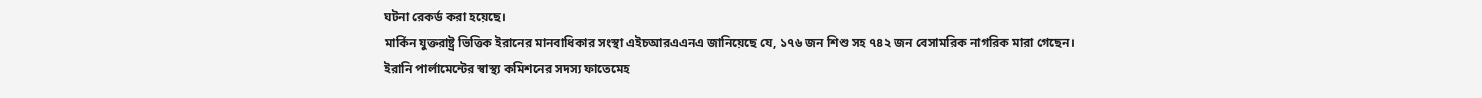ঘটনা রেকর্ড করা হয়েছে।
মার্কিন যুক্তরাষ্ট্র ভিত্তিক ইরানের মানবাধিকার সংস্থা এইচআরএএনএ জানিয়েছে যে, ১৭৬ জন শিশু সহ ৭৪২ জন বেসামরিক নাগরিক মারা গেছেন।
ইরানি পার্লামেন্টের স্বাস্থ্য কমিশনের সদস্য ফাতেমেহ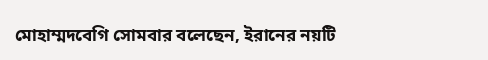মোহাম্মদবেগি সোমবার বলেছেন, ইরানের নয়টি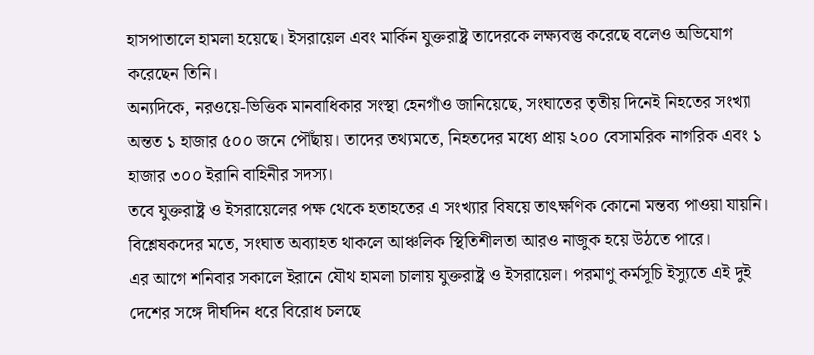হাসপাতালে হামলা হয়েছে। ইসরায়েল এবং মার্কিন যুক্তরাষ্ট্র তাদেরকে লক্ষ্যবস্তু করেছে বলেও অভিযোগ করেছেন তিনি।
অন্যদিকে, নরওয়ে-ভিত্তিক মানবাধিকার সংস্থা হেনগাঁও জানিয়েছে, সংঘাতের তৃতীয় দিনেই নিহতের সংখ্যা অন্তত ১ হাজার ৫০০ জনে পৌঁছায়। তাদের তথ্যমতে, নিহতদের মধ্যে প্রায় ২০০ বেসামরিক নাগরিক এবং ১ হাজার ৩০০ ইরানি বাহিনীর সদস্য।
তবে যুক্তরাষ্ট্র ও ইসরায়েলের পক্ষ থেকে হতাহতের এ সংখ্যার বিষয়ে তাৎক্ষণিক কোনো মন্তব্য পাওয়া যায়নি। বিশ্লেষকদের মতে, সংঘাত অব্যাহত থাকলে আঞ্চলিক স্থিতিশীলতা আরও নাজুক হয়ে উঠতে পারে।
এর আগে শনিবার সকালে ইরানে যৌথ হামলা চালায় যুক্তরাষ্ট্র ও ইসরায়েল। পরমাণু কর্মসূচি ইস্যুতে এই দুই দেশের সঙ্গে দীর্ঘদিন ধরে বিরোধ চলছে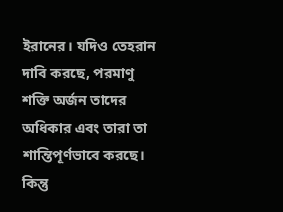ইরানের। যদিও তেহরান দাবি করছে, পরমাণু শক্তি অর্জন তাদের অধিকার এবং তারা তা শান্তিপূর্ণভাবে করছে।
কিন্তু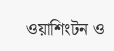ওয়াশিংটন ও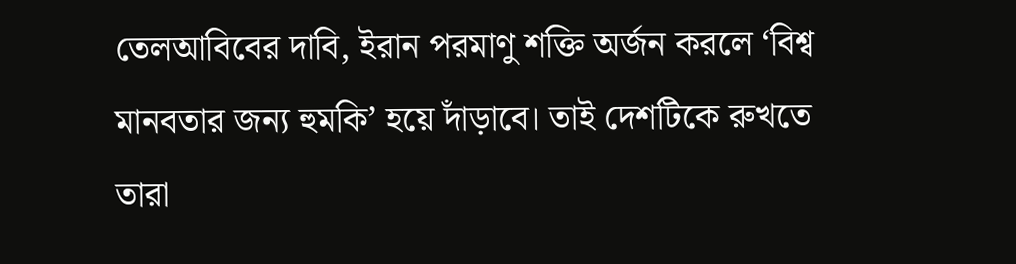তেলআবিবের দাবি, ইরান পরমাণু শক্তি অর্জন করলে ‘বিশ্ব মানবতার জন্য হুমকি’ হয়ে দাঁড়াবে। তাই দেশটিকে রুখতে তারা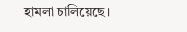হামলা চালিয়েছে।